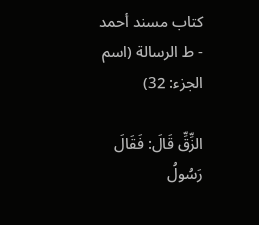كتاب مسند أحمد - ط الرسالة (اسم الجزء: 32)

الزِّقِّ قَالَ: فَقَالَ رَسُولُ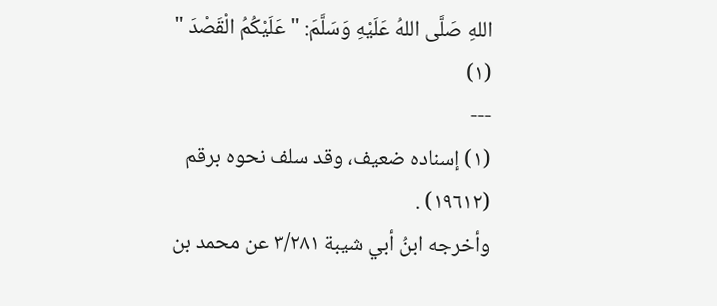اللهِ صَلَّى اللهُ عَلَيْهِ وَسَلَّمَ: " عَلَيْكُمُ الْقَصْدَ " (١)
---
(١) إسناده ضعيف، وقد سلف نحوه برقم (١٩٦١٢) .
وأخرجه ابنُ أبي شيبة ٣/٢٨١ عن محمد بن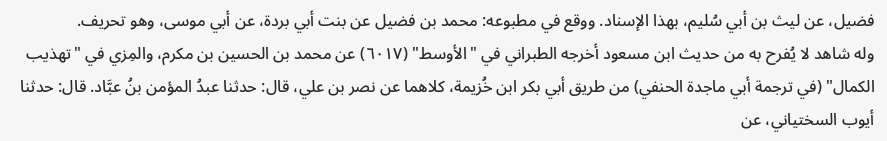فضيل، عن ليث بن أبي سُليم، بهذا الإسناد. ووقع في مطبوعه: محمد بن فضيل عن بنت أبي بردة، عن أبي موسى، وهو تحريف.
وله شاهد لا يُفرح به من حديث ابن مسعود أخرجه الطبراني في "الأوسط" (٦٠١٧) عن محمد بن الحسين بن مكرم، والمِزي في "تهذيب الكمال" (في ترجمة أبي ماجدة الحنفي) من طريق أبي بكر ابن خُزيمة، كلاهما عن نصر بن علي، قال: حدثنا عبدُ المؤمن بنُ عبَّاد. قال: حدثنا أيوب السختياني، عن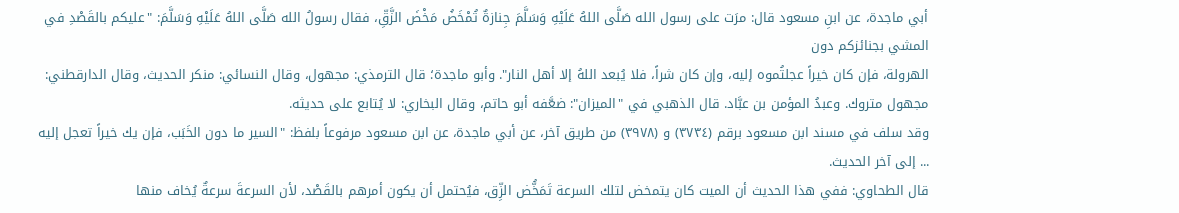أبي ماجدة، عن ابنِ مسعود قال: مرَت على رسول الله صَلَّى اللهُ عَلَيْهِ وَسَلَّمَ جِنازةٌ تُمْخَضُ مَخْضَ الزَّقِّ، فقال رسولُ الله صَلَّى اللهُ عَلَيْهِ وَسَلَّمَ: "عليكم بالقَصْدِ في المشي بجنائزكم دون
الهرولة، فإن كان خيراً عجلتُموه إليه، وإن كان شراً، فلا يُبعد اللهُ إلا أهل النار". وأبو ماجدة؛ قال الترمذي: مجهول، وقال النسائي: منكر الحديث، وقال الدارقطني: مجهول متروك. وعبدُ المؤمن بن عبَّاد. قال الذهبي في "الميزان": ضعَّفه أبو حاتم، وقال البخاري: لا يُتابع على حديثه.
وقد سلف في مسند ابن مسعود برقم (٣٧٣٤) و (٣٩٧٨) من طريق آخر، عن أبي ماجدة، عن ابن مسعود مرفوعاً بلفظ: "السير ما دون الخَبَب، فإن يك خيراً تعجل إليه ... إلى آخر الحديث.
قال الطحاوي: ففي هذا الحديث أن الميت كان يتمخض لتلك السرعة تَمَخُّض الزِّق، فيُحتمل أن يكون أمرهم بالقَصْد، لأن السرعةَ سرعةٌ يُخاف منها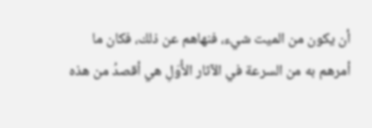أن يكون من الميت شيء، فنهاهم عن ذلك، فكان ما أمرهم به من السرعة في الآثار الأُوَلِ هي أقصدُ من هذه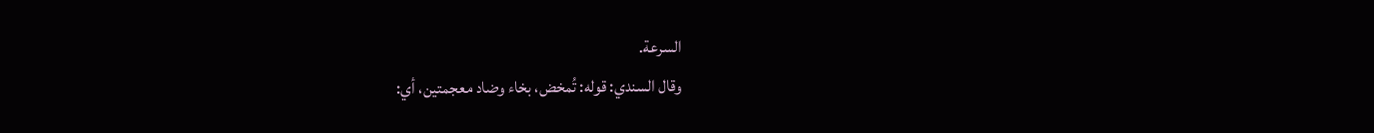السرعة.
وقال السندي: قوله: تُمخض، بخاء وضاد معجمتين، أي: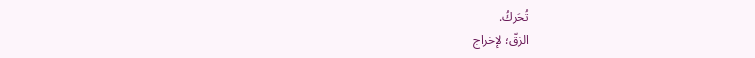تُحَركُ.
الزقّ؛ لإخراج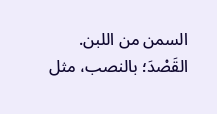السمن من اللبن.
القَصْدَ؛ بالنصب، مثل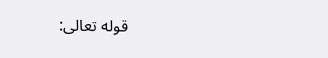قوله تعالى: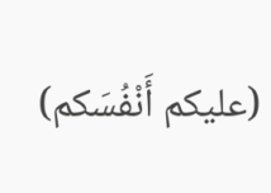(عليكم أَنْفُسَكم)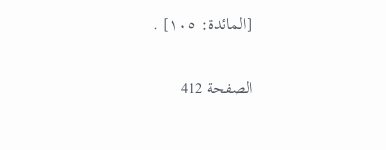[المائدة: ١٠٥] .

الصفحة 412